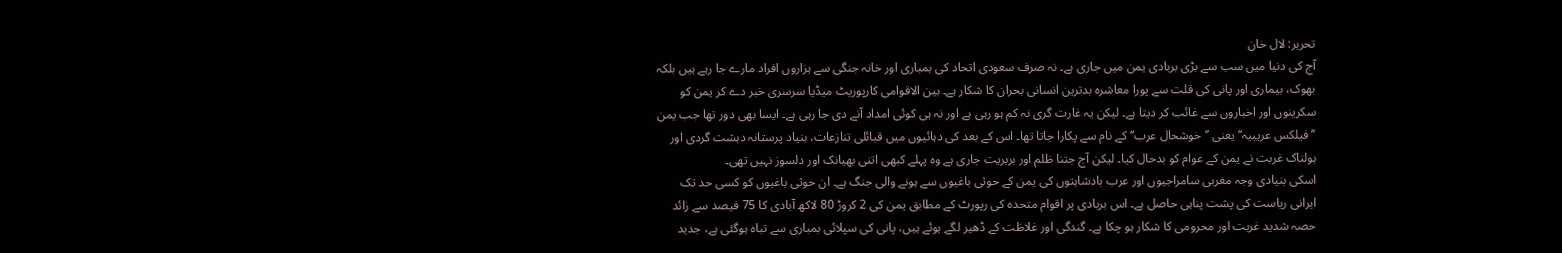تحریر: لال خان
آج کی دنیا میں سب سے بڑی بربادی یمن میں جاری ہے۔ نہ صرف سعودی اتحاد کی بمباری اور خانہ جنگی سے ہزاروں افراد مارے جا رہے ہیں بلکہ بھوک، بیماری اور پانی کی قلت سے پورا معاشرہ بدترین انسانی بحران کا شکار ہے۔ بین الاقوامی کارپوریٹ میڈیا سرسری خبر دے کر یمن کو سکرینوں اور اخباروں سے غائب کر دیتا ہے۔ لیکن یہ غارت گری نہ کم ہو رہی ہے اور نہ ہی کوئی امداد آنے دی جا رہی ہے۔ ایسا بھی دور تھا جب یمن ’’فیلکس عریبیہ‘‘ یعنی ’’خوشحال عرب‘‘ کے نام سے پکارا جاتا تھا۔ اس کے بعد کی دہائیوں میں قبائلی تنازعات، بنیاد پرستانہ دہشت گردی اور ہولناک غربت نے یمن کے عوام کو بدحال کیا۔ لیکن آج جتنا ظلم اور بربریت جاری ہے وہ پہلے کبھی اتنی بھیانک اور دلسوز نہیں تھی۔
اسکی بنیادی وجہ مغربی سامراجیوں اور عرب بادشاہتوں کی یمن کے حوثی باغیوں سے ہونے والی جنگ ہے۔ ان حوثی باغیوں کو کسی حد تک ایرانی ریاست کی پشت پناہی حاصل ہے۔ اس بربادی پر اقوام متحدہ کی رپورٹ کے مطابق یمن کی 2 کروڑ 80 لاکھ آبادی کا 75 فیصد سے زائد حصہ شدید غربت اور محرومی کا شکار ہو چکا ہے۔ گندگی اور غلاظت کے ڈھیر لگے ہوئے ہیں، پانی کی سپلائی بمباری سے تباہ ہوگئی ہے، جدید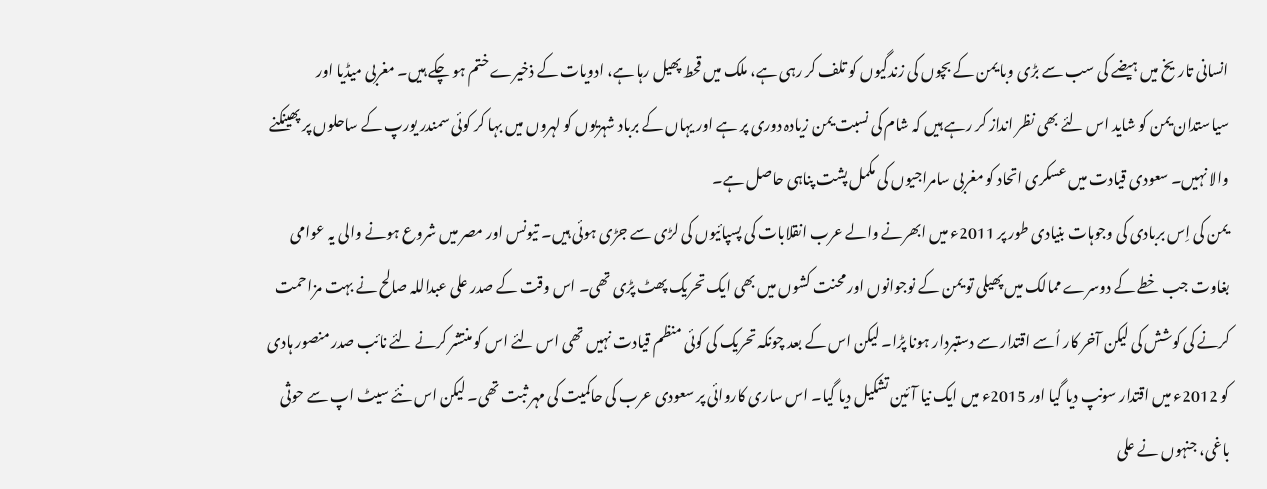انسانی تاریخ میں ہیضے کی سب سے بڑی وبا یمن کے بچوں کی زندگیوں کو تلف کر رہی ہے، ملک میں قحط پھیل رہا ہے، ادویات کے ذخیرے ختم ہو چکے ہیں۔ مغربی میڈیا اور سیاستدان یمن کو شاید اس لئے بھی نظر انداز کر رہے ہیں کہ شام کی نسبت یمن زیادہ دوری پر ہے اور یہاں کے برباد شہریوں کو لہروں میں بہا کر کوئی سمندر یورپ کے ساحلوں پر پھینکنے والا نہیں۔ سعودی قیادت میں عسکری اتحاد کو مغربی سامراجیوں کی مکمل پشت پناہی حاصل ہے۔
یمن کی اِس بربادی کی وجوہات بنیادی طور پر 2011ء میں ابھرنے والے عرب انقلابات کی پسپائیوں کی لڑی سے جڑی ہوئی ہیں۔ تیونس اور مصر میں شروع ہونے والی یہ عوامی بغاوت جب خطے کے دوسرے ممالک میں پھیلی تو یمن کے نوجوانوں اور محنت کشوں میں بھی ایک تحریک پھٹ پڑی تھی۔ اس وقت کے صدر علی عبداللہ صالح نے بہت مزاحمت کرنے کی کوشش کی لیکن آخر کار اُسے اقتدار سے دستبردار ہونا پڑا۔ لیکن اس کے بعد چونکہ تحریک کی کوئی منظم قیادت نہیں تھی اس لئے اس کو منتشر کرنے لئے نائب صدر منصور ہادی کو 2012ء میں اقتدار سونپ دیا گیا اور 2015ء میں ایک نیا آئین تشکیل دیا گیا۔ اس ساری کاروائی پر سعودی عرب کی حاکمیت کی مہر ثبت تھی۔ لیکن اس نئے سیٹ اپ سے حوثی باغی، جنہوں نے علی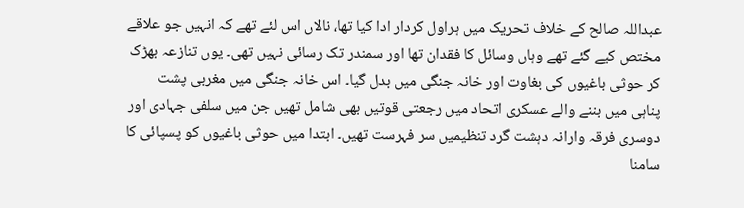عبداللہ صالح کے خلاف تحریک میں ہراول کردار ادا کیا تھا، نالاں اس لئے تھے کہ انہیں جو علاقے مختص کیے گئے تھے وہاں وسائل کا فقدان تھا اور سمندر تک رسائی نہیں تھی۔ یوں تنازعہ بھڑک کر حوثی باغیوں کی بغاوت اور خانہ جنگی میں بدل گیا۔ اس خانہ جنگی میں مغربی پشت پناہی میں بننے والے عسکری اتحاد میں رجعتی قوتیں بھی شامل تھیں جن میں سلفی جہادی اور دوسری فرقہ وارانہ دہشت گرد تنظیمیں سر فہرست تھیں۔ ابتدا میں حوثی باغیوں کو پسپائی کا سامنا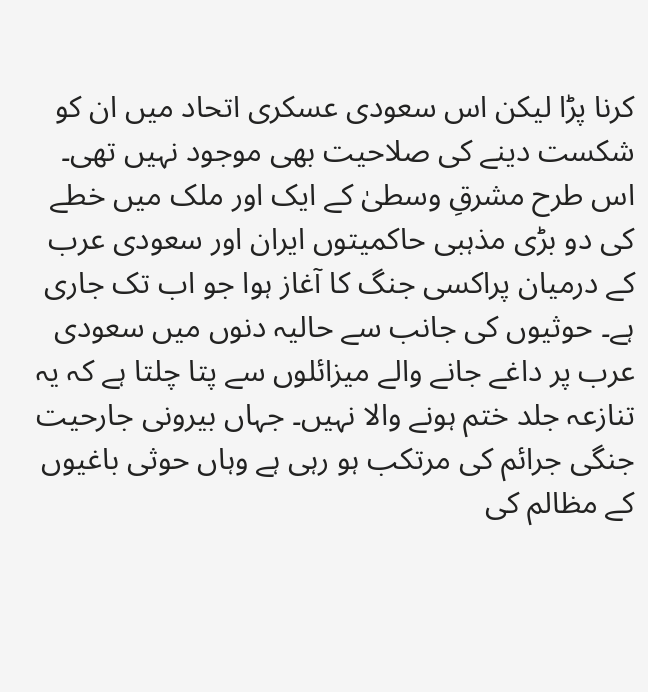کرنا پڑا لیکن اس سعودی عسکری اتحاد میں ان کو شکست دینے کی صلاحیت بھی موجود نہیں تھی۔ اس طرح مشرقِ وسطیٰ کے ایک اور ملک میں خطے کی دو بڑی مذہبی حاکمیتوں ایران اور سعودی عرب کے درمیان پراکسی جنگ کا آغاز ہوا جو اب تک جاری ہے۔ حوثیوں کی جانب سے حالیہ دنوں میں سعودی عرب پر داغے جانے والے میزائلوں سے پتا چلتا ہے کہ یہ تنازعہ جلد ختم ہونے والا نہیں۔ جہاں بیرونی جارحیت جنگی جرائم کی مرتکب ہو رہی ہے وہاں حوثی باغیوں کے مظالم کی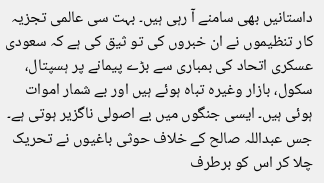داستانیں بھی سامنے آ رہی ہیں۔ بہت سی عالمی تجزیہ کار تنظیموں نے ان خبروں کی تو ثیق کی ہے کہ سعودی عسکری اتحاد کی بمباری سے بڑے پیمانے پر ہسپتال، سکول، بازار وغیرہ تباہ ہوئے ہیں اور بے شمار اموات ہوئی ہیں۔ ایسی جنگوں میں بے اصولی ناگزیر ہوتی ہے۔ جس عبداللہ صالح کے خلاف حوثی باغیوں نے تحریک چلا کر اس کو برطرف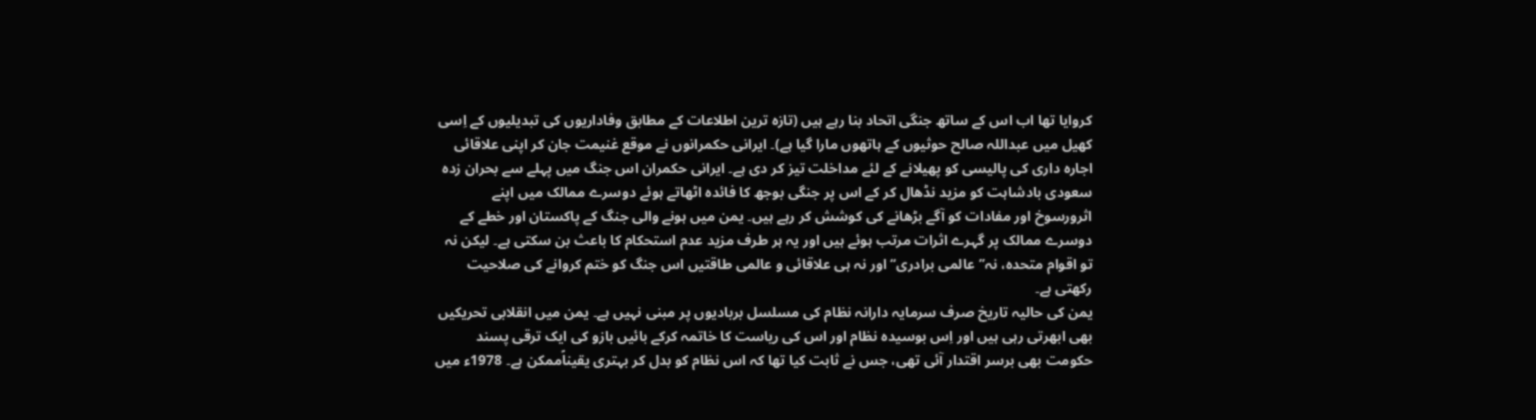کروایا تھا اب اس کے ساتھ جنگی اتحاد بنا رہے ہیں (تازہ ترین اطلاعات کے مطابق وفاداریوں کی تبدیلیوں کے اِسی کھیل میں عبداللہ صالح حوثیوں کے ہاتھوں مارا گیا ہے)۔ ایرانی حکمرانوں نے موقع غنیمت جان کر اپنی علاقائی اجارہ داری کی پالیسی کو پھیلانے کے لئے مداخلت تیز کر دی ہے۔ ایرانی حکمران اس جنگ میں پہلے سے بحران زدہ سعودی بادشاہت کو مزید نڈھال کر کے اس پر جنگی بوجھ کا فائدہ اٹھاتے ہوئے دوسرے ممالک میں اپنے اثرورسوخ اور مفادات کو آگے بڑھانے کی کوشش کر رہے ہیں۔ یمن میں ہونے والی جنگ کے پاکستان اور خطے کے دوسرے ممالک پر گہرے اثرات مرتب ہوئے ہیں اور یہ ہر طرف مزید عدم استحکام کا باعث بن سکتی ہے۔ لیکن نہ تو اقوام متحدہ، نہ’’عالمی برادری‘‘ اور نہ ہی علاقائی و عالمی طاقتیں اس جنگ کو ختم کروانے کی صلاحیت رکھتی ہے۔
یمن کی حالیہ تاریخ صرف سرمایہ دارانہ نظام کی مسلسل بربادیوں پر مبنی نہیں ہے۔ یمن میں انقلابی تحریکیں بھی ابھرتی رہی ہیں اور اِس بوسیدہ نظام اور اس کی ریاست کا خاتمہ کرکے بائیں بازو کی ایک ترقی پسند حکومت بھی برسر اقتدار آئی تھی، جس نے ثابت کیا تھا کہ اس نظام کو بدل کر بہتری یقیناًممکن ہے۔ 1978ء میں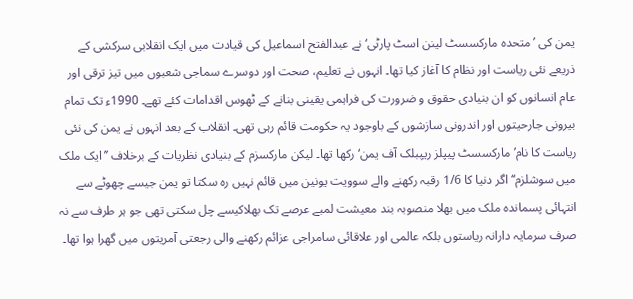یمن کی ’متحدہ مارکسسٹ لینن اسٹ پارٹی‘ نے عبدالفتح اسماعیل کی قیادت میں ایک انقلابی سرکشی کے ذریعے نئی ریاست اور نظام کا آغاز کیا تھا۔ انہوں نے تعلیم، صحت اور دوسرے سماجی شعبوں میں تیز ترقی اور عام انسانوں کو ان بنیادی حقوق و ضرورت کی فراہمی یقینی بنانے کے ٹھوس اقدامات کئے تھے۔ 1990ء تک تمام بیرونی جارحیتوں اور اندرونی سازشوں کے باوجود یہ حکومت قائم رہی تھی۔ انقلاب کے بعد انہوں نے یمن کی نئی ریاست کا نام’مارکسسٹ پیپلز ریپبلک آف یمن‘ رکھا تھا۔ لیکن مارکسزم کے بنیادی نظریات کے برخلاف ’’ایک ملک میں سوشلزم‘‘ اگر دنیا کا 1/6 رقبہ رکھنے والے سوویت یونین میں قائم نہیں رہ سکتا تو یمن جیسے چھوٹے سے انتہائی پسماندہ ملک میں بھلا منصوبہ بند معیشت لمبے عرصے تک بھلاکیسے چل سکتی تھی جو ہر طرف سے نہ صرف سرمایہ دارانہ ریاستوں بلکہ عالمی اور علاقائی سامراجی عزائم رکھنے والی رجعتی آمریتوں میں گھرا ہوا تھا۔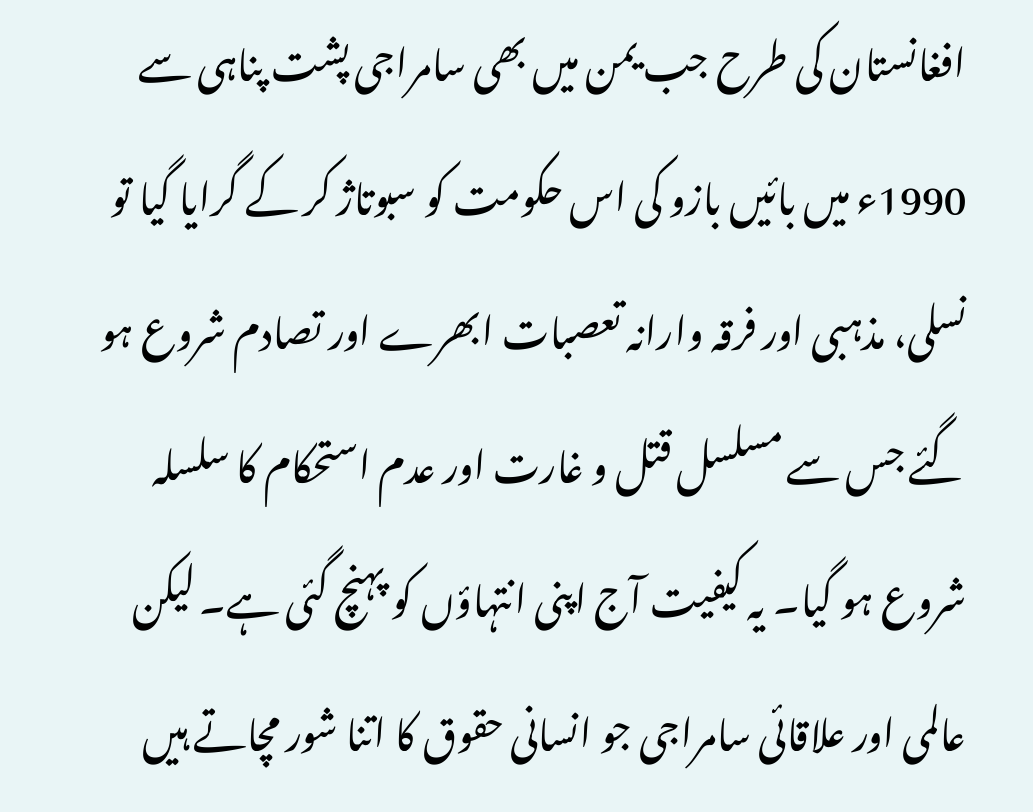افغانستان کی طرح جب یمن میں بھی سامراجی پشت پناہی سے 1990ء میں بائیں بازو کی اس حکومت کو سبوتاژ کر کے گرایا گیا تو نسلی، مذہبی اور فرقہ وارانہ تعصبات ابھرے اور تصادم شروع ہو گئے جس سے مسلسل قتل و غارت اور عدم استحکام کا سلسلہ شروع ہو گیا۔ یہ کیفیت آج اپنی انتہاؤں کو پہنچ گئی ہے۔ لیکن عالمی اور علاقائی سامراجی جو انسانی حقوق کا اتنا شور مچاتے ہیں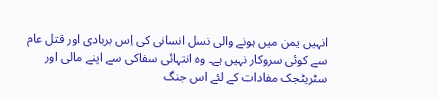انہیں یمن میں ہونے والی نسل انسانی کی اِس بربادی اور قتل عام سے کوئی سروکار نہیں ہے۔ وہ انتہائی سفاکی سے اپنے مالی اور سٹریٹجک مفادات کے لئے اس جنگ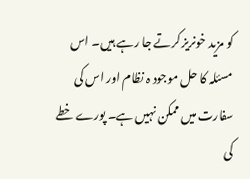کو مزید خونریز کرتے جا رہے ہیں۔ اس مسئلہ کا حل موجود ہ نظام اور اس کی سفارت میں ممکن نہیں ہے۔ پورے خطے کی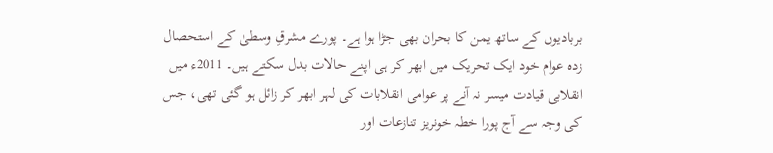بربادیوں کے ساتھ یمن کا بحران بھی جڑا ہوا ہے۔ پورے مشرقِ وسطیٰ کے استحصال زدہ عوام خود ایک تحریک میں ابھر کر ہی اپنے حالات بدل سکتے ہیں۔ 2011ء میں انقلابی قیادت میسر نہ آنے پر عوامی انقلابات کی لہر ابھر کر زائل ہو گئی تھی، جس کی وجہ سے آج پورا خطہ خونریز تنازعات اور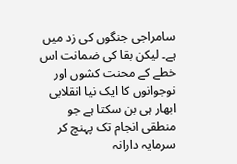سامراجی جنگوں کی زد میں ہے۔ لیکن بقا کی ضمانت اس خطے کے محنت کشوں اور نوجوانوں کا ایک نیا انقلابی ابھار ہی بن سکتا ہے جو منطقی انجام تک پہنچ کر سرمایہ دارانہ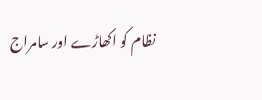نظام کو اکھاڑے اور سامراج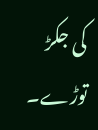کی جکڑ توڑے۔